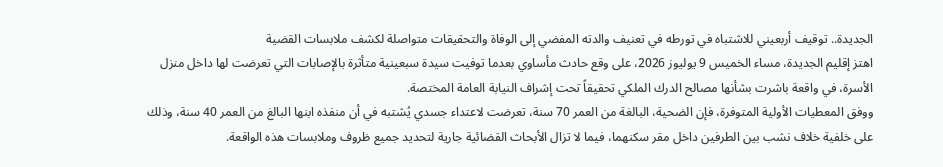الجديدة.. توقيف أربعيني للاشتباه في تورطه في تعنيف والدته المفضي إلى الوفاة والتحقيقات متواصلة لكشف ملابسات القضية
اهتز إقليم الجديدة، مساء الخميس 9 يوليوز 2026، على وقع حادث مأساوي بعدما توفيت سيدة سبعينية متأثرة بالإصابات التي تعرضت لها داخل منزل الأسرة، في واقعة باشرت بشأنها مصالح الدرك الملكي تحقيقاً تحت إشراف النيابة العامة المختصة.
ووفق المعطيات الأولية المتوفرة، فإن الضحية، البالغة من العمر 70 سنة، تعرضت لاعتداء جسدي يُشتبه في أن منفذه ابنها البالغ من العمر 40 سنة، وذلك على خلفية خلاف نشب بين الطرفين داخل مقر سكنهما، فيما لا تزال الأبحاث القضائية جارية لتحديد جميع ظروف وملابسات هذه الواقعة.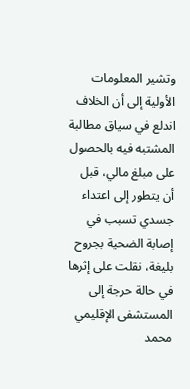وتشير المعلومات الأولية إلى أن الخلاف اندلع في سياق مطالبة المشتبه فيه بالحصول على مبلغ مالي، قبل أن يتطور إلى اعتداء جسدي تسبب في إصابة الضحية بجروح بليغة، نقلت على إثرها في حالة حرجة إلى المستشفى الإقليمي محمد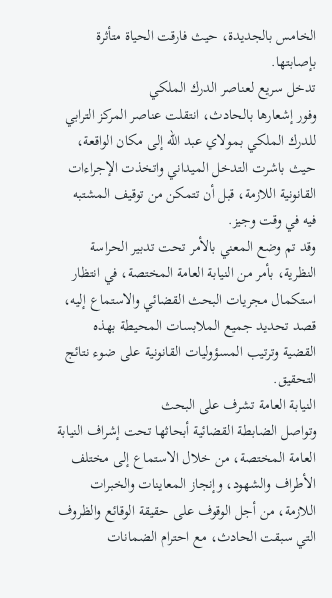الخامس بالجديدة، حيث فارقت الحياة متأثرة بإصابتها.
تدخل سريع لعناصر الدرك الملكي
وفور إشعارها بالحادث، انتقلت عناصر المركز الترابي للدرك الملكي بمولاي عبد الله إلى مكان الواقعة، حيث باشرت التدخل الميداني واتخذت الإجراءات القانونية اللازمة، قبل أن تتمكن من توقيف المشتبه فيه في وقت وجيز.
وقد تم وضع المعني بالأمر تحت تدبير الحراسة النظرية، بأمر من النيابة العامة المختصة، في انتظار استكمال مجريات البحث القضائي والاستماع إليه، قصد تحديد جميع الملابسات المحيطة بهذه القضية وترتيب المسؤوليات القانونية على ضوء نتائج التحقيق.
النيابة العامة تشرف على البحث
وتواصل الضابطة القضائية أبحاثها تحت إشراف النيابة العامة المختصة، من خلال الاستماع إلى مختلف الأطراف والشهود، وإنجاز المعاينات والخبرات اللازمة، من أجل الوقوف على حقيقة الوقائع والظروف التي سبقت الحادث، مع احترام الضمانات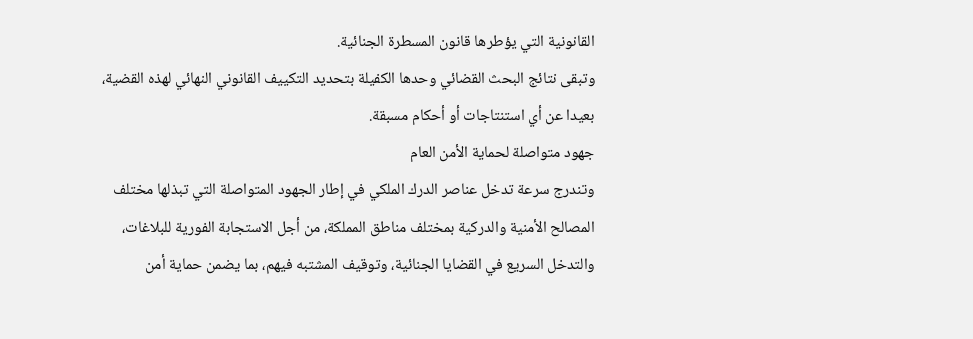القانونية التي يؤطرها قانون المسطرة الجنائية.
وتبقى نتائج البحث القضائي وحدها الكفيلة بتحديد التكييف القانوني النهائي لهذه القضية، بعيدا عن أي استنتاجات أو أحكام مسبقة.
جهود متواصلة لحماية الأمن العام
وتندرج سرعة تدخل عناصر الدرك الملكي في إطار الجهود المتواصلة التي تبذلها مختلف المصالح الأمنية والدركية بمختلف مناطق المملكة، من أجل الاستجابة الفورية للبلاغات، والتدخل السريع في القضايا الجنائية، وتوقيف المشتبه فيهم، بما يضمن حماية أمن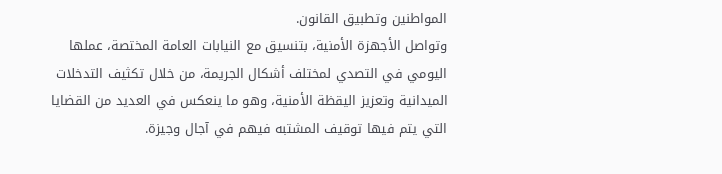المواطنين وتطبيق القانون.
وتواصل الأجهزة الأمنية، بتنسيق مع النيابات العامة المختصة، عملها اليومي في التصدي لمختلف أشكال الجريمة، من خلال تكثيف التدخلات الميدانية وتعزيز اليقظة الأمنية، وهو ما ينعكس في العديد من القضايا التي يتم فيها توقيف المشتبه فيهم في آجال وجيزة.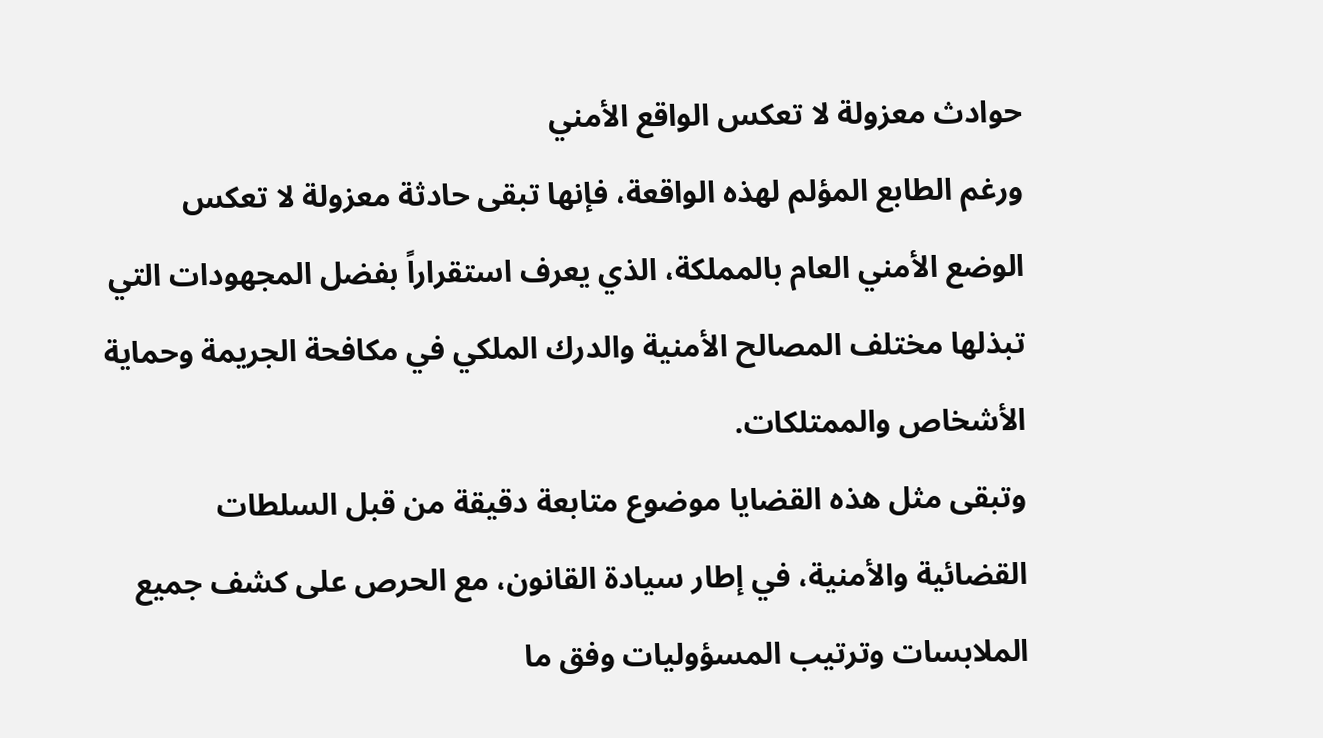حوادث معزولة لا تعكس الواقع الأمني
ورغم الطابع المؤلم لهذه الواقعة، فإنها تبقى حادثة معزولة لا تعكس الوضع الأمني العام بالمملكة، الذي يعرف استقراراً بفضل المجهودات التي تبذلها مختلف المصالح الأمنية والدرك الملكي في مكافحة الجريمة وحماية الأشخاص والممتلكات.
وتبقى مثل هذه القضايا موضوع متابعة دقيقة من قبل السلطات القضائية والأمنية، في إطار سيادة القانون، مع الحرص على كشف جميع الملابسات وترتيب المسؤوليات وفق ما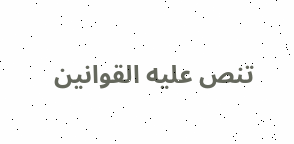تنص عليه القوانين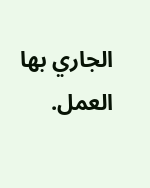الجاري بها العمل.